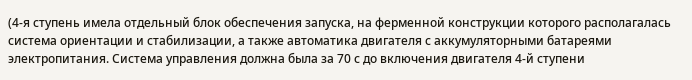(4-я ступень имела отдельный блок обеспечения запуска, на ферменной конструкции которого располагалась система ориентации и стабилизации, а также автоматика двигателя с аккумуляторными батареями электропитания. Система управления должна была за 70 с до включения двигателя 4-й ступени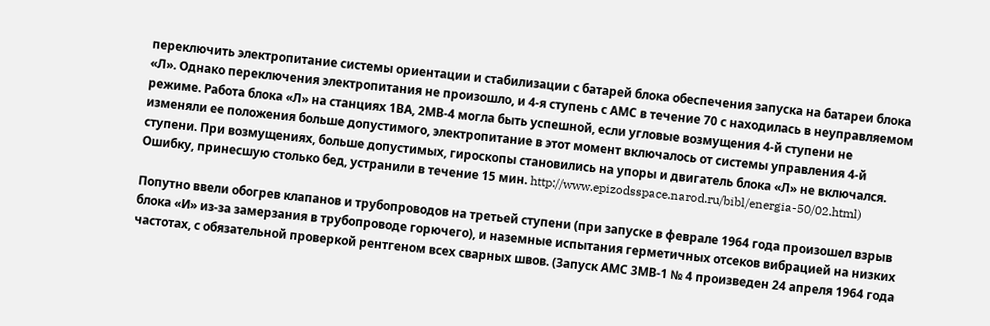переключить электропитание системы ориентации и стабилизации с батарей блока обеспечения запуска на батареи блока «Л». Однако переключения электропитания не произошло, и 4-я ступень с АМС в течение 70 с находилась в неуправляемом режиме. Работа блока «Л» на станциях 1ВА, 2МВ-4 могла быть успешной, если угловые возмущения 4-й ступени не изменяли ее положения больше допустимого, электропитание в этот момент включалось от системы управления 4-й ступени. При возмущениях, больше допустимых, гироскопы становились на упоры и двигатель блока «Л» не включался. Ошибку, принесшую столько бед, устранили в течение 15 мин. http://www.epizodsspace.narod.ru/bibl/energia-50/02.html)

Попутно ввели обогрев клапанов и трубопроводов на третьей ступени (при запуске в феврале 1964 года произошел взрыв блока «И» из-за замерзания в трубопроводе горючего), и наземные испытания герметичных отсеков вибрацией на низких частотах, с обязательной проверкой рентгеном всех сварных швов. (Запуск АМС 3МВ-1 № 4 произведен 24 апреля 1964 года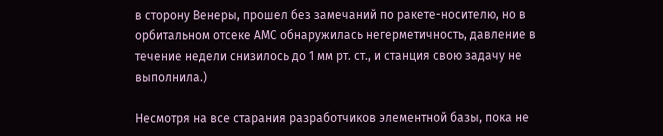в сторону Венеры, прошел без замечаний по ракете-носителю, но в орбитальном отсеке АМС обнаружилась негерметичность, давление в течение недели снизилось до 1 мм рт. ст., и станция свою задачу не выполнила.)

Несмотря на все старания разработчиков элементной базы, пока не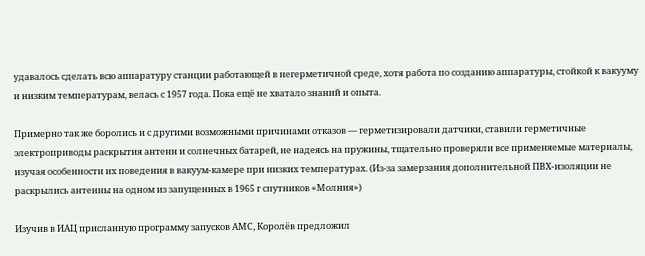удавалось сделать всю аппаратуру станции работающей в негерметичной среде, хотя работа по созданию аппаратуры, стойкой к вакууму и низким температурам, велась с 1957 года. Пока ещё не хватало знаний и опыта.

Примерно так же боролись и с другими возможными причинами отказов — герметизировали датчики, ставили герметичные электроприводы раскрытия антенн и солнечных батарей, не надеясь на пружины, тщательно проверяли все применяемые материалы, изучая особенности их поведения в вакуум-камере при низких температурах. (Из-за замерзания дополнительной ПВХ-изоляции не раскрылись антенны на одном из запущенных в 1965 г спутников «Молния»)

Изучив в ИАЦ присланную программу запусков АМС, Королёв предложил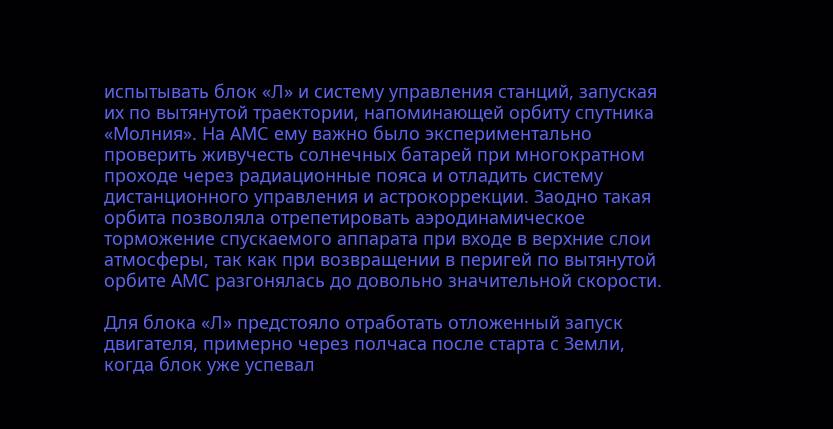испытывать блок «Л» и систему управления станций, запуская их по вытянутой траектории, напоминающей орбиту спутника «Молния». На АМС ему важно было экспериментально проверить живучесть солнечных батарей при многократном проходе через радиационные пояса и отладить систему дистанционного управления и астрокоррекции. Заодно такая орбита позволяла отрепетировать аэродинамическое торможение спускаемого аппарата при входе в верхние слои атмосферы, так как при возвращении в перигей по вытянутой орбите АМС разгонялась до довольно значительной скорости.

Для блока «Л» предстояло отработать отложенный запуск двигателя, примерно через полчаса после старта с Земли, когда блок уже успевал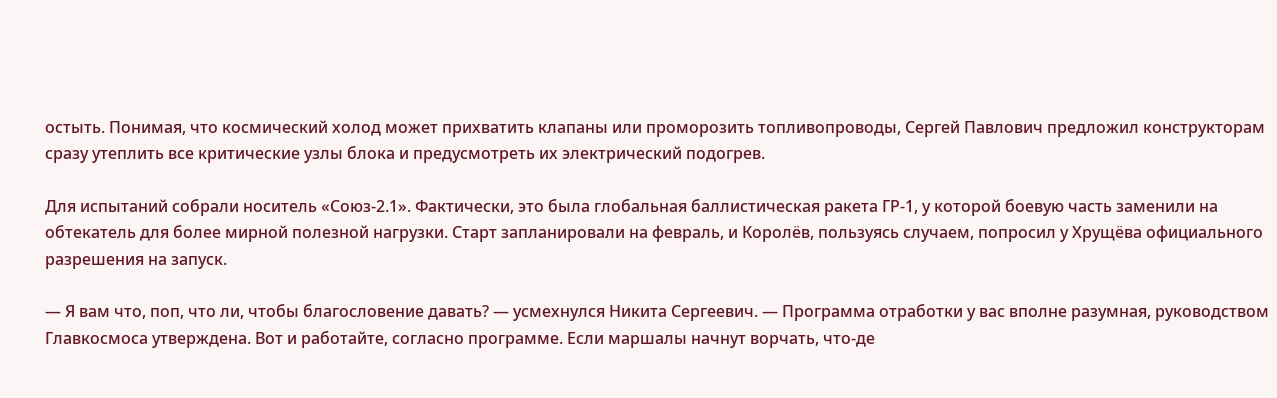остыть. Понимая, что космический холод может прихватить клапаны или проморозить топливопроводы, Сергей Павлович предложил конструкторам сразу утеплить все критические узлы блока и предусмотреть их электрический подогрев.

Для испытаний собрали носитель «Союз-2.1». Фактически, это была глобальная баллистическая ракета ГР-1, у которой боевую часть заменили на обтекатель для более мирной полезной нагрузки. Старт запланировали на февраль, и Королёв, пользуясь случаем, попросил у Хрущёва официального разрешения на запуск.

— Я вам что, поп, что ли, чтобы благословение давать? — усмехнулся Никита Сергеевич. — Программа отработки у вас вполне разумная, руководством Главкосмоса утверждена. Вот и работайте, согласно программе. Если маршалы начнут ворчать, что-де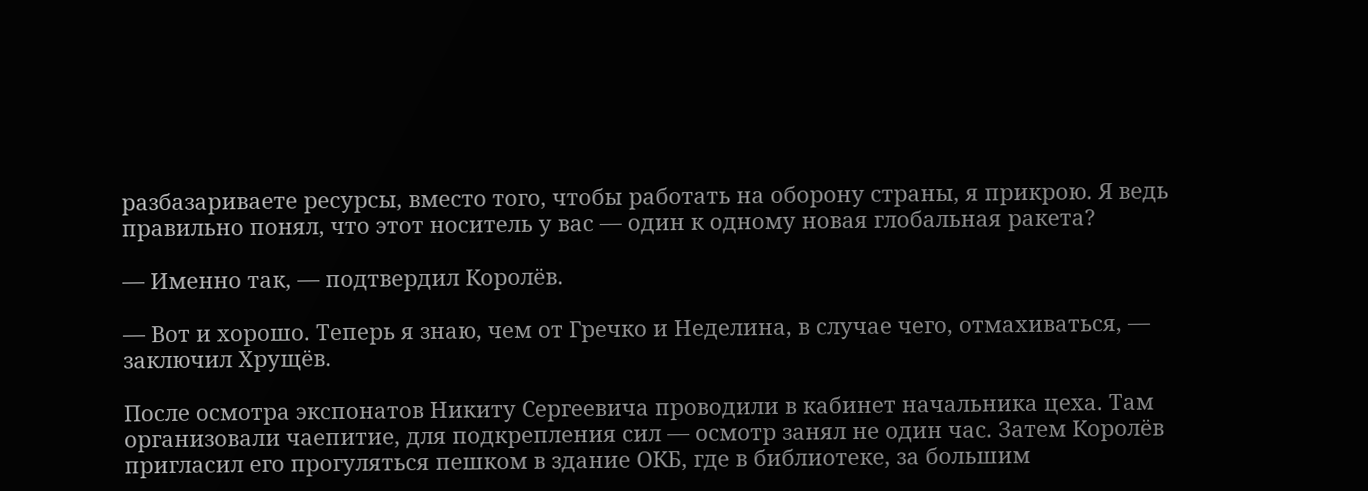разбазариваете ресурсы, вместо того, чтобы работать на оборону страны, я прикрою. Я ведь правильно понял, что этот носитель у вас — один к одному новая глобальная ракета?

— Именно так, — подтвердил Королёв.

— Вот и хорошо. Теперь я знаю, чем от Гречко и Неделина, в случае чего, отмахиваться, — заключил Хрущёв.

После осмотра экспонатов Никиту Сергеевича проводили в кабинет начальника цеха. Там организовали чаепитие, для подкрепления сил — осмотр занял не один час. Затем Королёв пригласил его прогуляться пешком в здание ОКБ, где в библиотеке, за большим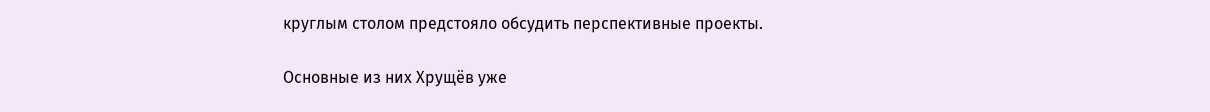круглым столом предстояло обсудить перспективные проекты.

Основные из них Хрущёв уже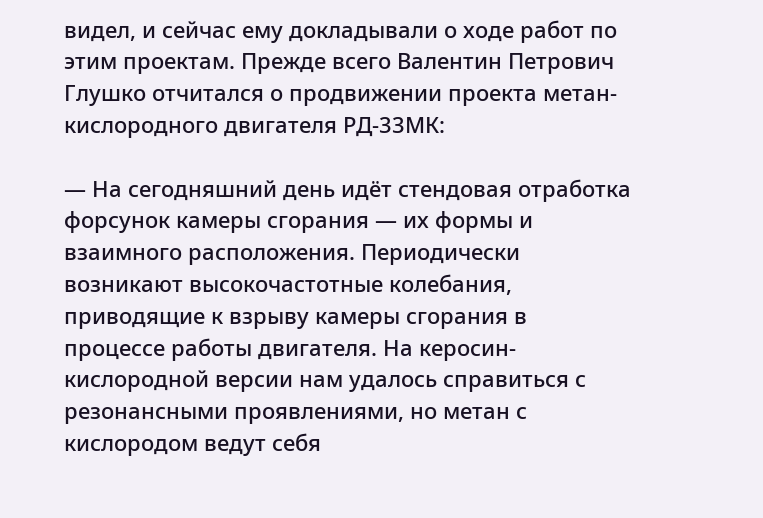видел, и сейчас ему докладывали о ходе работ по этим проектам. Прежде всего Валентин Петрович Глушко отчитался о продвижении проекта метан-кислородного двигателя РД-33МК:

— На сегодняшний день идёт стендовая отработка форсунок камеры сгорания — их формы и взаимного расположения. Периодически возникают высокочастотные колебания, приводящие к взрыву камеры сгорания в процессе работы двигателя. На керосин-кислородной версии нам удалось справиться с резонансными проявлениями, но метан с кислородом ведут себя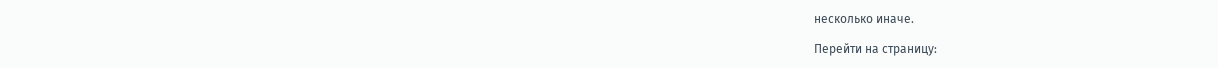несколько иначе.

Перейти на страницу: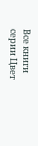Все книги серии Цвет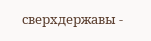сверхдержавы -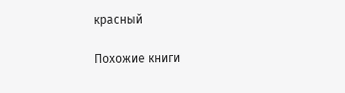красный

Похожие книги